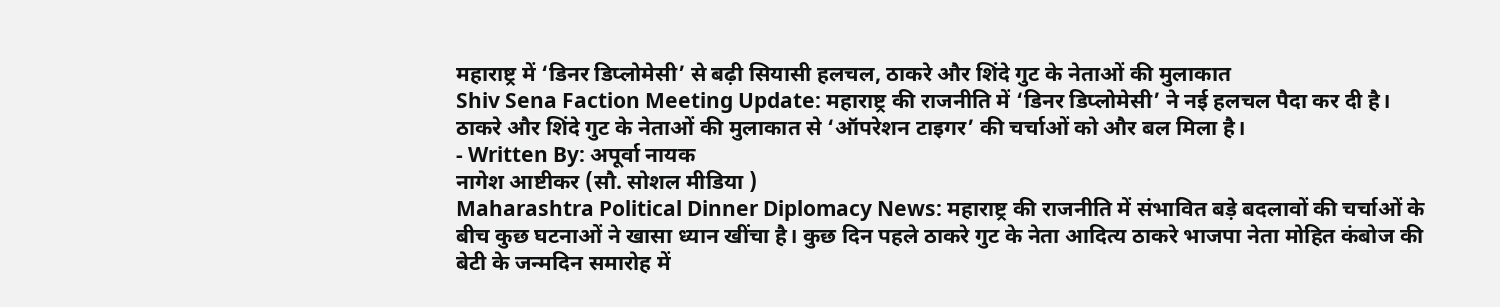महाराष्ट्र में ‘डिनर डिप्लोमेसी’ से बढ़ी सियासी हलचल, ठाकरे और शिंदे गुट के नेताओं की मुलाकात
Shiv Sena Faction Meeting Update: महाराष्ट्र की राजनीति में ‘डिनर डिप्लोमेसी’ ने नई हलचल पैदा कर दी है। ठाकरे और शिंदे गुट के नेताओं की मुलाकात से ‘ऑपरेशन टाइगर’ की चर्चाओं को और बल मिला है।
- Written By: अपूर्वा नायक
नागेश आष्टीकर (सौ. सोशल मीडिया )
Maharashtra Political Dinner Diplomacy News: महाराष्ट्र की राजनीति में संभावित बड़े बदलावों की चर्चाओं के बीच कुछ घटनाओं ने खासा ध्यान खींचा है। कुछ दिन पहले ठाकरे गुट के नेता आदित्य ठाकरे भाजपा नेता मोहित कंबोज की बेटी के जन्मदिन समारोह में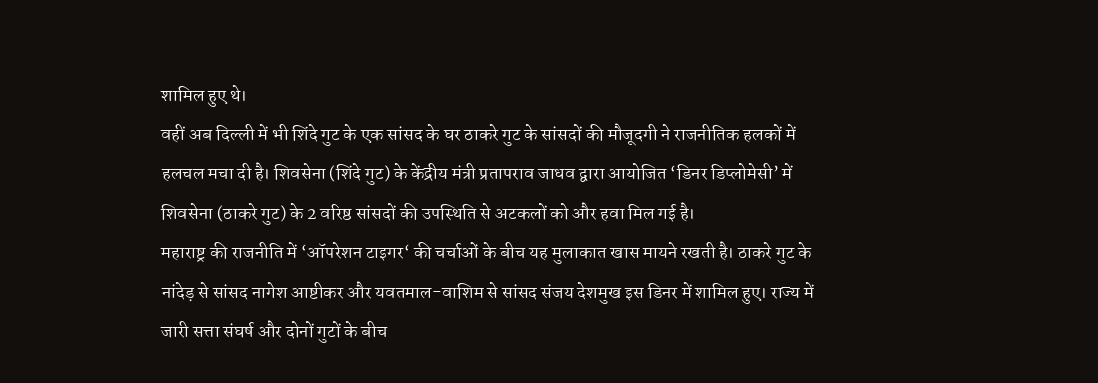शामिल हुए थे।
वहीं अब दिल्ली में भी शिंदे गुट के एक सांसद के घर ठाकरे गुट के सांसदों की मौजूदगी ने राजनीतिक हलकों में हलचल मचा दी है। शिवसेना (शिंदे गुट) के केंद्रीय मंत्री प्रतापराव जाधव द्वारा आयोजित ‘डिनर डिप्लोमेसी’ में शिवसेना (ठाकरे गुट) के 2 वरिष्ठ सांसदों की उपस्थिति से अटकलों को और हवा मिल गई है।
महाराष्ट्र की राजनीति में ‘ऑपरेशन टाइगर‘ की चर्चाओं के बीच यह मुलाकात खास मायने रखती है। ठाकरे गुट के नांदेड़ से सांसद नागेश आष्टीकर और यवतमाल-वाशिम से सांसद संजय देशमुख इस डिनर में शामिल हुए। राज्य में जारी सत्ता संघर्ष और दोनों गुटों के बीच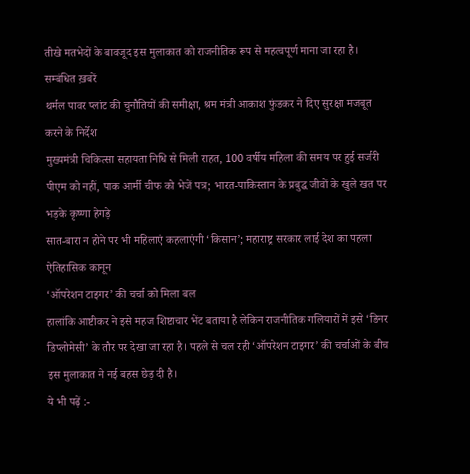तीखे मतभेदों के बावजूद इस मुलाकात को राजनीतिक रूप से महत्वपूर्ण माना जा रहा है।
सम्बंधित ख़बरें
थर्मल पावर प्लांट की चुनौतियों की समीक्षा, श्रम मंत्री आकाश फुंडकर ने दिए सुरक्षा मजबूत करने के निर्देश
मुख्यमंत्री चिकित्सा सहायता निधि से मिली राहत, 100 वर्षीय महिला की समय पर हुई सर्जरी
पीएम को नहीं, पाक आर्मी चीफ को भेजें पत्र; भारत-पाकिस्तान के प्रबुद्ध जीवों के खुले खत पर भड़के कृष्णा हेगड़े
सात-बारा न होने पर भी महिलाएं कहलाएंगी ‘किसान’; महाराष्ट्र सरकार लाई देश का पहला ऐतिहासिक कानून
‘ऑपरेशन टाइगर’ की चर्चा को मिला बल
हालांकि आष्टीकर ने इसे महज शिष्टाचार भेंट बताया है लेकिन राजनीतिक गलियारों में इसे ‘डिनर डिप्लोमेसी’ के तौर पर देखा जा रहा है। पहले से चल रही ‘ऑपरेशन टाइगर’ की चर्चाओं के बीच इस मुलाकात ने नई बहस छेड़ दी है।
ये भी पढ़ें :-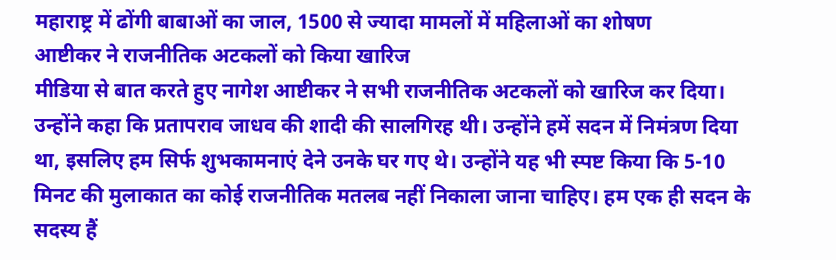महाराष्ट्र में ढोंगी बाबाओं का जाल, 1500 से ज्यादा मामलों में महिलाओं का शोषण
आष्टीकर ने राजनीतिक अटकलों को किया खारिज
मीडिया से बात करते हुए नागेश आष्टीकर ने सभी राजनीतिक अटकलों को खारिज कर दिया। उन्होंने कहा कि प्रतापराव जाधव की शादी की सालगिरह थी। उन्होंने हमें सदन में निमंत्रण दिया था, इसलिए हम सिर्फ शुभकामनाएं देने उनके घर गए थे। उन्होंने यह भी स्पष्ट किया कि 5-10 मिनट की मुलाकात का कोई राजनीतिक मतलब नहीं निकाला जाना चाहिए। हम एक ही सदन के सदस्य हैं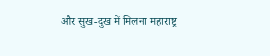और सुख-दुख में मिलना महाराष्ट्र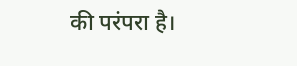की परंपरा है।